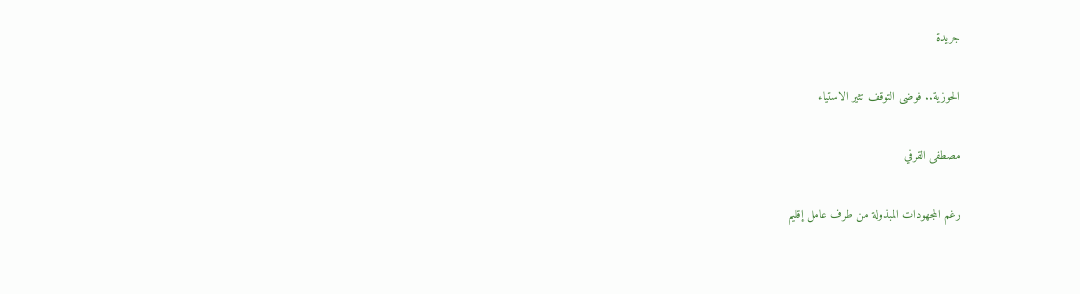جريدة

الحوزية.. فوضى التوقف تثير الاستياء

مصطفى القرفي

رغم المجهودات المبذولة من طرف عامل إقليم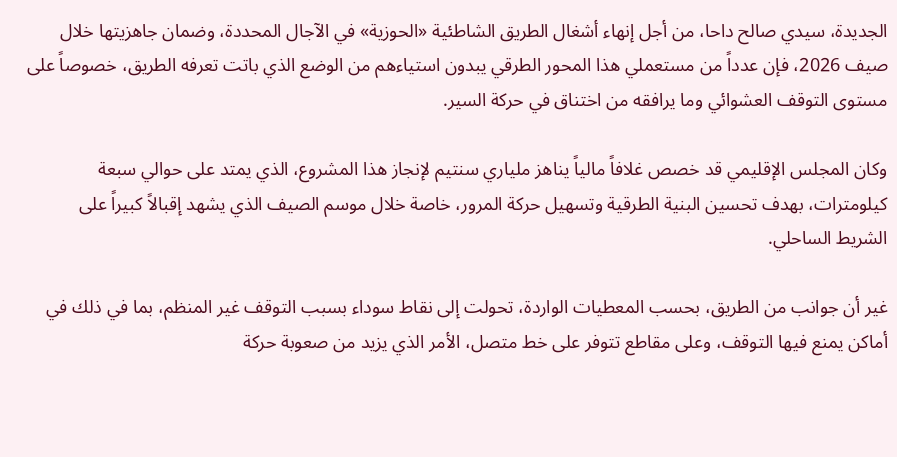الجديدة، سيدي صالح داحا، من أجل إنهاء أشغال الطريق الشاطئية «الحوزية» في الآجال المحددة، وضمان جاهزيتها خلال صيف 2026، فإن عدداً من مستعملي هذا المحور الطرقي يبدون استياءهم من الوضع الذي باتت تعرفه الطريق، خصوصاً على مستوى التوقف العشوائي وما يرافقه من اختناق في حركة السير.

وكان المجلس الإقليمي قد خصص غلافاً مالياً يناهز ملياري سنتيم لإنجاز هذا المشروع، الذي يمتد على حوالي سبعة كيلومترات، بهدف تحسين البنية الطرقية وتسهيل حركة المرور، خاصة خلال موسم الصيف الذي يشهد إقبالاً كبيراً على الشريط الساحلي.

غير أن جوانب من الطريق، بحسب المعطيات الواردة، تحولت إلى نقاط سوداء بسبب التوقف غير المنظم، بما في ذلك في أماكن يمنع فيها التوقف، وعلى مقاطع تتوفر على خط متصل، الأمر الذي يزيد من صعوبة حركة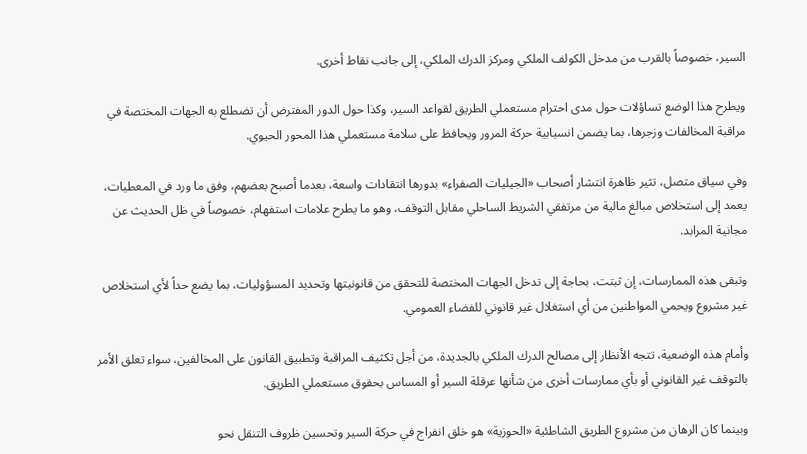السير، خصوصاً بالقرب من مدخل الكولف الملكي ومركز الدرك الملكي، إلى جانب نقاط أخرى.

ويطرح هذا الوضع تساؤلات حول مدى احترام مستعملي الطريق لقواعد السير، وكذا حول الدور المفترض أن تضطلع به الجهات المختصة في مراقبة المخالفات وزجرها، بما يضمن انسيابية حركة المرور ويحافظ على سلامة مستعملي هذا المحور الحيوي.

وفي سياق متصل، تثير ظاهرة انتشار أصحاب «الجيليات الصفراء» بدورها انتقادات واسعة، بعدما أصبح بعضهم، وفق ما ورد في المعطيات، يعمد إلى استخلاص مبالغ مالية من مرتفقي الشريط الساحلي مقابل التوقف، وهو ما يطرح علامات استفهام، خصوصاً في ظل الحديث عن مجانية المرابد.

وتبقى هذه الممارسات، إن ثبتت، بحاجة إلى تدخل الجهات المختصة للتحقق من قانونيتها وتحديد المسؤوليات، بما يضع حداً لأي استخلاص غير مشروع ويحمي المواطنين من أي استغلال غير قانوني للفضاء العمومي.

وأمام هذه الوضعية، تتجه الأنظار إلى مصالح الدرك الملكي بالجديدة، من أجل تكثيف المراقبة وتطبيق القانون على المخالفين، سواء تعلق الأمر بالتوقف غير القانوني أو بأي ممارسات أخرى من شأنها عرقلة السير أو المساس بحقوق مستعملي الطريق.

وبينما كان الرهان من مشروع الطريق الشاطئية «الحوزية» هو خلق انفراج في حركة السير وتحسين ظروف التنقل نحو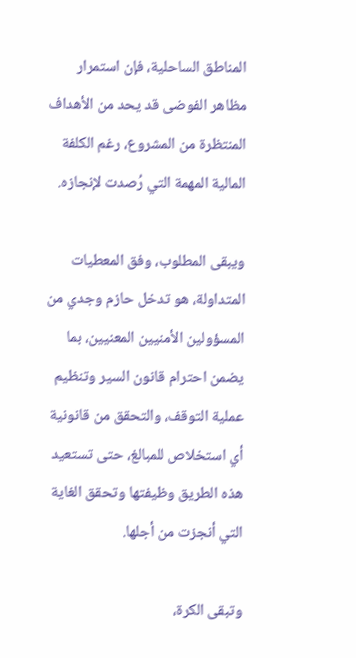المناطق الساحلية، فإن استمرار مظاهر الفوضى قد يحد من الأهداف المنتظرة من المشروع، رغم الكلفة المالية المهمة التي رُصدت لإنجازه.

ويبقى المطلوب، وفق المعطيات المتداولة، هو تدخل حازم وجدي من المسؤولين الأمنيين المعنيين، بما يضمن احترام قانون السير وتنظيم عملية التوقف، والتحقق من قانونية أي استخلاص للمبالغ، حتى تستعيد هذه الطريق وظيفتها وتحقق الغاية التي أنجزت من أجلها.

وتبقى الكرة،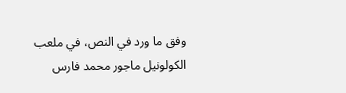وفق ما ورد في النص، في ملعب الكولونيل ماجور محمد فارس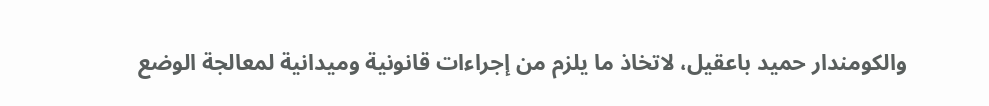والكومندار حميد باعقيل، لاتخاذ ما يلزم من إجراءات قانونية وميدانية لمعالجة الوضع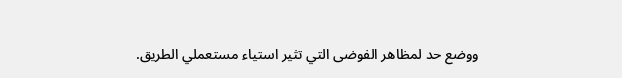ووضع حد لمظاهر الفوضى التي تثير استياء مستعملي الطريق.